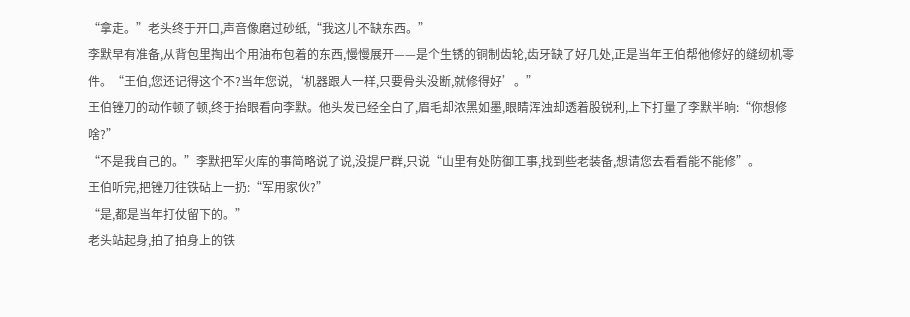“拿走。”老头终于开口,声音像磨过砂纸,“我这儿不缺东西。”
李默早有准备,从背包里掏出个用油布包着的东西,慢慢展开——是个生锈的铜制齿轮,齿牙缺了好几处,正是当年王伯帮他修好的缝纫机零件。“王伯,您还记得这个不?当年您说,‘机器跟人一样,只要骨头没断,就修得好’。”
王伯锉刀的动作顿了顿,终于抬眼看向李默。他头发已经全白了,眉毛却浓黑如墨,眼睛浑浊却透着股锐利,上下打量了李默半晌:“你想修啥?”
“不是我自己的。”李默把军火库的事简略说了说,没提尸群,只说“山里有处防御工事,找到些老装备,想请您去看看能不能修”。
王伯听完,把锉刀往铁砧上一扔:“军用家伙?”
“是,都是当年打仗留下的。”
老头站起身,拍了拍身上的铁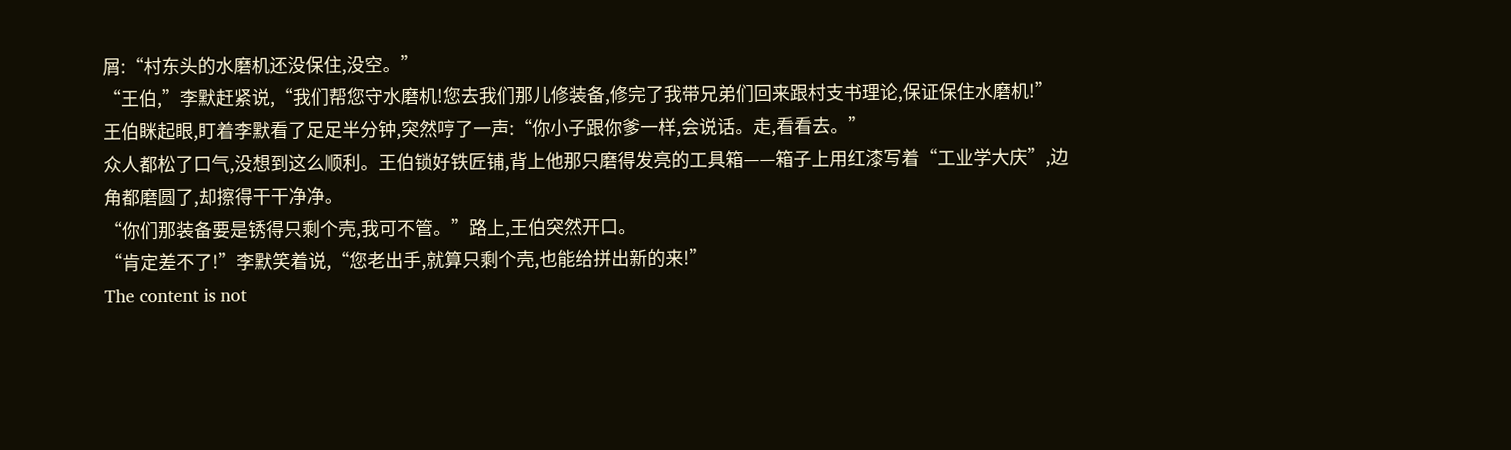屑:“村东头的水磨机还没保住,没空。”
“王伯,”李默赶紧说,“我们帮您守水磨机!您去我们那儿修装备,修完了我带兄弟们回来跟村支书理论,保证保住水磨机!”
王伯眯起眼,盯着李默看了足足半分钟,突然哼了一声:“你小子跟你爹一样,会说话。走,看看去。”
众人都松了口气,没想到这么顺利。王伯锁好铁匠铺,背上他那只磨得发亮的工具箱——箱子上用红漆写着“工业学大庆”,边角都磨圆了,却擦得干干净净。
“你们那装备要是锈得只剩个壳,我可不管。”路上,王伯突然开口。
“肯定差不了!”李默笑着说,“您老出手,就算只剩个壳,也能给拼出新的来!”
The content is not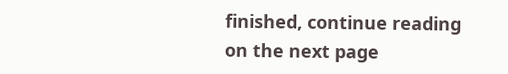finished, continue reading on the next page